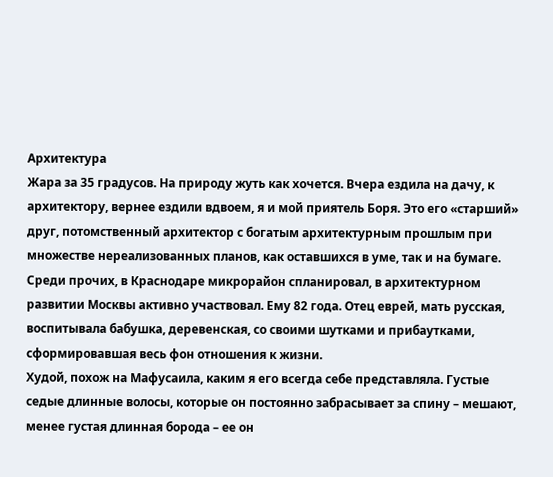Архитектура
Жара за 35 градусов. На природу жуть как хочется. Вчера ездила на дачу, к архитектору, вернее ездили вдвоем, я и мой приятель Боря. Это его «старший» друг, потомственный архитектор с богатым архитектурным прошлым при множестве нереализованных планов, как оставшихся в уме, так и на бумаге. Среди прочих, в Краснодаре микрорайон спланировал, в архитектурном развитии Москвы активно участвовал. Ему 82 года. Отец еврей, мать русская, воспитывала бабушка, деревенская, со своими шутками и прибаутками, сформировавшая весь фон отношения к жизни.
Худой, похож на Мафусаила, каким я его всегда себе представляла. Густые седые длинные волосы, которые он постоянно забрасывает за спину – мешают, менее густая длинная борода – ее он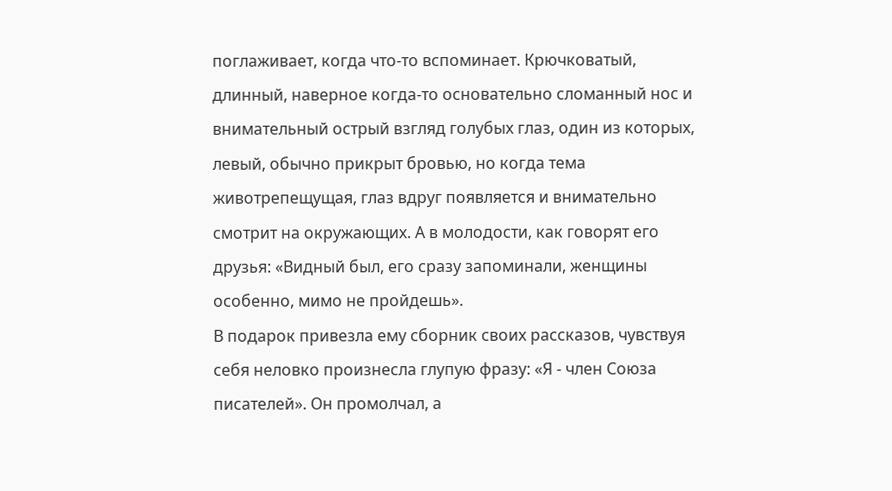поглаживает, когда что-то вспоминает. Крючковатый, длинный, наверное когда-то основательно сломанный нос и внимательный острый взгляд голубых глаз, один из которых, левый, обычно прикрыт бровью, но когда тема животрепещущая, глаз вдруг появляется и внимательно смотрит на окружающих. А в молодости, как говорят его друзья: «Видный был, его сразу запоминали, женщины особенно, мимо не пройдешь».
В подарок привезла ему сборник своих рассказов, чувствуя себя неловко произнесла глупую фразу: «Я - член Союза писателей». Он промолчал, а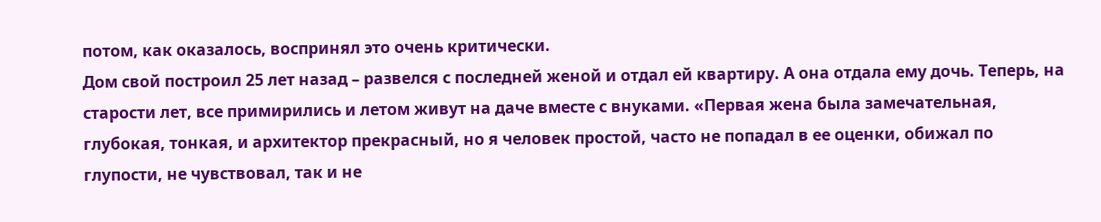потом, как оказалось, воспринял это очень критически.
Дом свой построил 25 лет назад – развелся с последней женой и отдал ей квартиру. А она отдала ему дочь. Теперь, на старости лет, все примирились и летом живут на даче вместе с внуками. «Первая жена была замечательная, глубокая, тонкая, и архитектор прекрасный, но я человек простой, часто не попадал в ее оценки, обижал по глупости, не чувствовал, так и не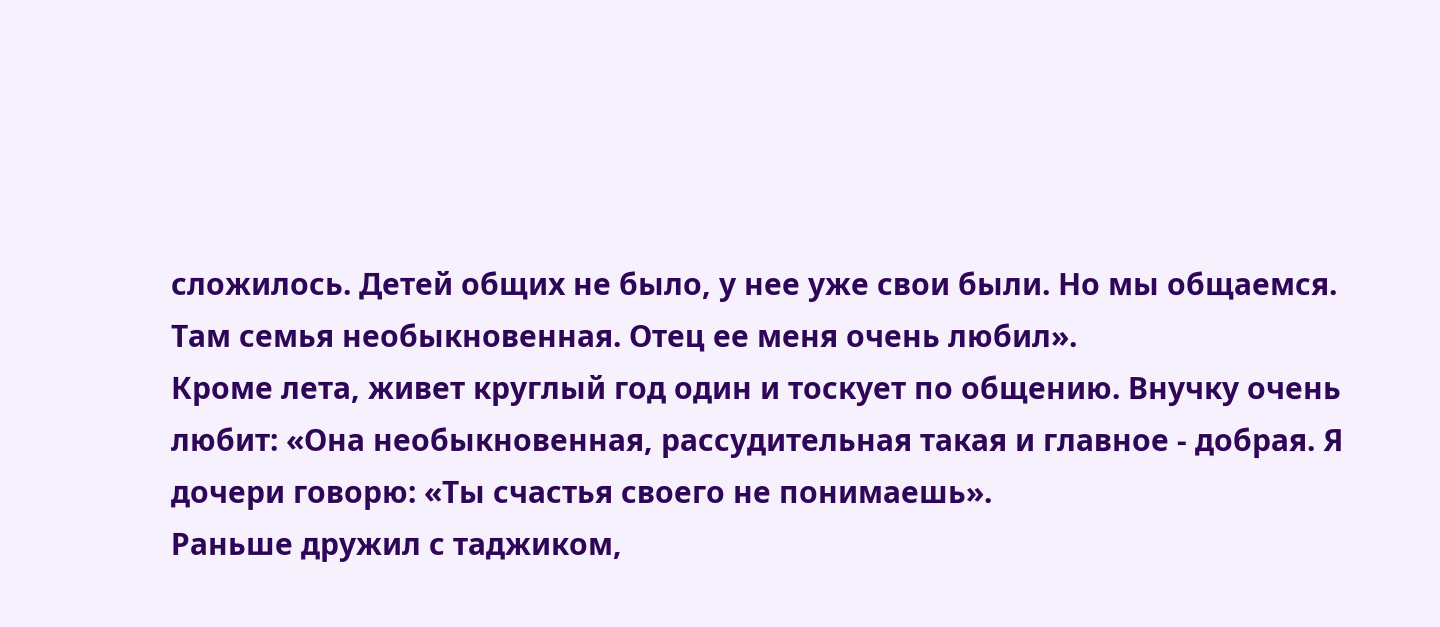сложилось. Детей общих не было, у нее уже свои были. Но мы общаемся. Там семья необыкновенная. Отец ее меня очень любил».
Кроме лета, живет круглый год один и тоскует по общению. Внучку очень любит: «Она необыкновенная, рассудительная такая и главное - добрая. Я дочери говорю: «Ты счастья своего не понимаешь».
Раньше дружил с таджиком,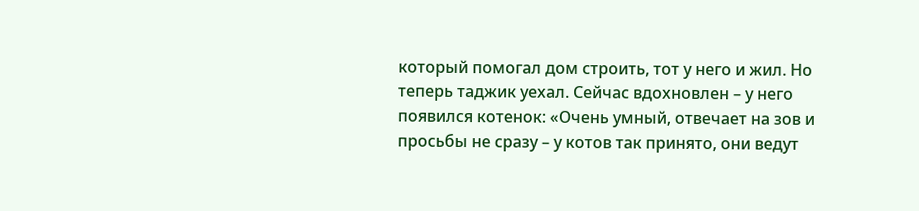который помогал дом строить, тот у него и жил. Но теперь таджик уехал. Сейчас вдохновлен – у него появился котенок: «Очень умный, отвечает на зов и просьбы не сразу – у котов так принято, они ведут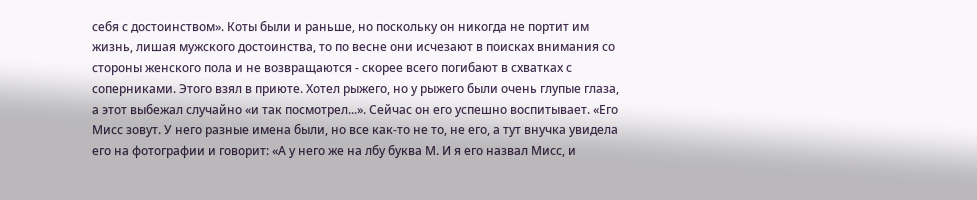себя с достоинством». Коты были и раньше, но поскольку он никогда не портит им жизнь, лишая мужского достоинства, то по весне они исчезают в поисках внимания со стороны женского пола и не возвращаются - скорее всего погибают в схватках с соперниками. Этого взял в приюте. Хотел рыжего, но у рыжего были очень глупые глаза, а этот выбежал случайно «и так посмотрел...». Сейчас он его успешно воспитывает. «Его Мисс зовут. У него разные имена были, но все как-то не то, не его, а тут внучка увидела его на фотографии и говорит: «А у него же на лбу буква М. И я его назвал Мисс, и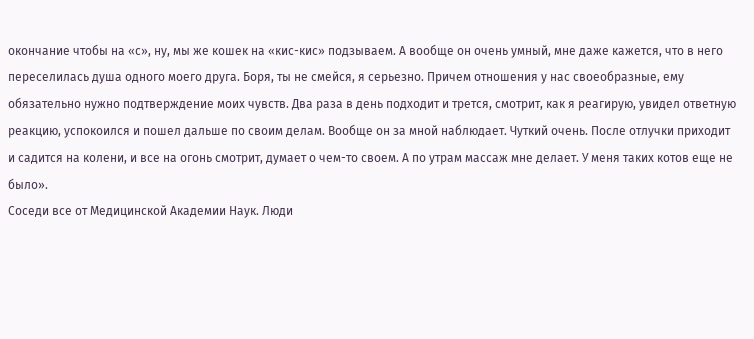окончание чтобы на «с», ну, мы же кошек на «кис-кис» подзываем. А вообще он очень умный, мне даже кажется, что в него переселилась душа одного моего друга. Боря, ты не смейся, я серьезно. Причем отношения у нас своеобразные, ему обязательно нужно подтверждение моих чувств. Два раза в день подходит и трется, смотрит, как я реагирую, увидел ответную реакцию, успокоился и пошел дальше по своим делам. Вообще он за мной наблюдает. Чуткий очень. После отлучки приходит и садится на колени, и все на огонь смотрит, думает о чем-то своем. А по утрам массаж мне делает. У меня таких котов еще не было».
Соседи все от Медицинской Академии Наук. Люди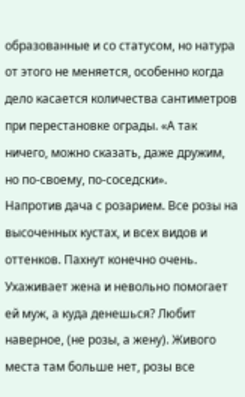образованные и со статусом, но натура от этого не меняется, особенно когда дело касается количества сантиметров при перестановке ограды. «А так ничего, можно сказать, даже дружим, но по-своему, по-соседски».
Напротив дача с розарием. Все розы на высоченных кустах, и всех видов и оттенков. Пахнут конечно очень. Ухаживает жена и невольно помогает ей муж, а куда денешься? Любит наверное, (не розы, а жену). Живого места там больше нет, розы все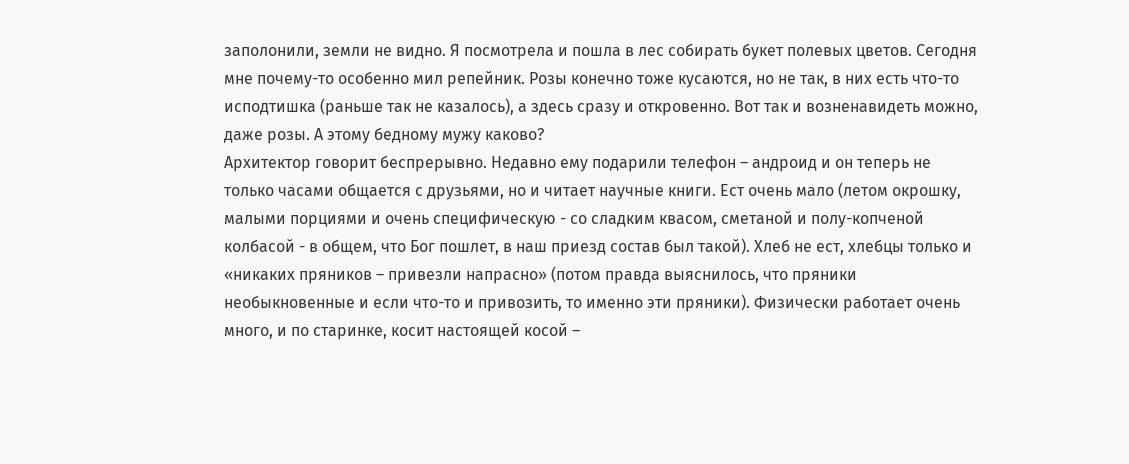заполонили, земли не видно. Я посмотрела и пошла в лес собирать букет полевых цветов. Сегодня мне почему-то особенно мил репейник. Розы конечно тоже кусаются, но не так, в них есть что-то исподтишка (раньше так не казалось), а здесь сразу и откровенно. Вот так и возненавидеть можно, даже розы. А этому бедному мужу каково?
Архитектор говорит беспрерывно. Недавно ему подарили телефон – андроид и он теперь не только часами общается с друзьями, но и читает научные книги. Ест очень мало (летом окрошку, малыми порциями и очень специфическую - со сладким квасом, сметаной и полу-копченой колбасой - в общем, что Бог пошлет, в наш приезд состав был такой). Хлеб не ест, хлебцы только и «никаких пряников – привезли напрасно» (потом правда выяснилось, что пряники необыкновенные и если что-то и привозить, то именно эти пряники). Физически работает очень много, и по старинке, косит настоящей косой –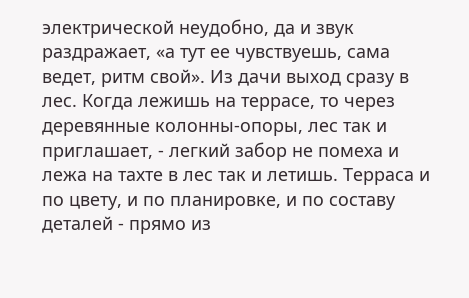электрической неудобно, да и звук раздражает, «а тут ее чувствуешь, сама ведет, ритм свой». Из дачи выход сразу в лес. Когда лежишь на террасе, то через деревянные колонны-опоры, лес так и приглашает, - легкий забор не помеха и лежа на тахте в лес так и летишь. Терраса и по цвету, и по планировке, и по составу деталей - прямо из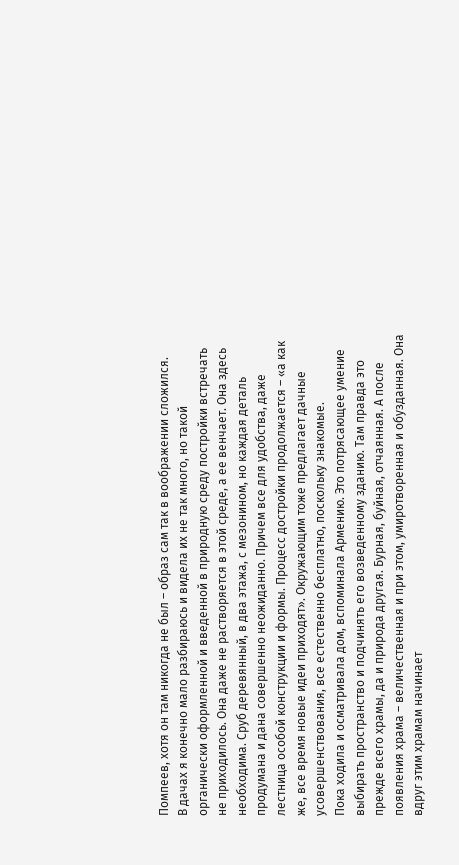Помпеев, хотя он там никогда не был – образ сам так в воображении сложился.
В дачах я конечно мало разбираюсь и видела их не так много, но такой органически оформленной и введенной в природную среду постройки встречать не приходилось. Она даже не растворяется в этой среде, а ее венчает. Она здесь необходима. Сруб деревянный, в два этажа, с мезонином, но каждая деталь продумана и дана совершенно неожиданно. Причем все для удобства, даже лестница особой конструкции и формы. Процесс достройки продолжается – «а как же, все время новые идеи приходят». Окружающим тоже предлагает дачные усовершенствования, все естественно бесплатно, поскольку знакомые.
Пока ходила и осматривала дом, вспоминала Армению. Это потрясающее умение выбирать пространство и подчинять его возведенному зданию. Там правда это прежде всего храмы, да и природа другая. Бурная, буйная, отчаянная. А после появления храма – величественная и при этом, умиротворенная и обузданная. Она вдруг этим храмам начинает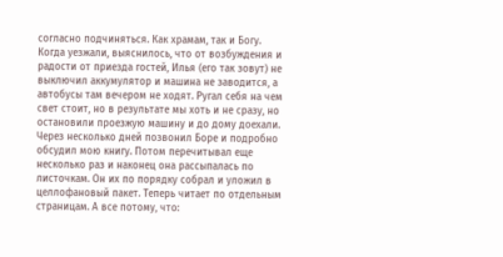согласно подчиняться. Как храмам, так и Богу.
Когда уезжали, выяснилось, что от возбуждения и радости от приезда гостей, Илья (его так зовут) не выключил аккумулятор и машина не заводится, а автобусы там вечером не ходят. Ругал себя на чем свет стоит, но в результате мы хоть и не сразу, но остановили проезжую машину и до дому доехали.
Через несколько дней позвонил Боре и подробно обсудил мою книгу. Потом перечитывал еще несколько раз и наконец она рассыпалась по листочкам. Он их по порядку собрал и уложил в целлофановый пакет. Теперь читает по отдельным страницам. А все потому, что: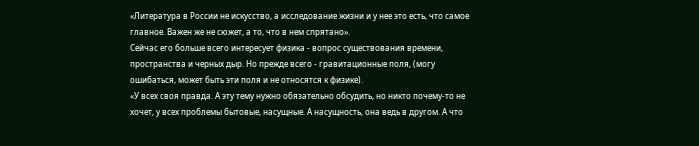«Литература в России не искусство, а исследование жизни и у нее это есть, что самое главное. Важен же не сюжет, а то, что в нем спрятано».
Сейчас его больше всего интересует физика - вопрос существования времени, пространства и черных дыр. Но прежде всего - гравитационные поля, (могу ошибаться, может быть эти поля и не относятся к физике).
«У всех своя правда. А эту тему нужно обязательно обсудить, но никто почему-то не хочет, у всех проблемы бытовые, насущные. А насущность, она ведь в другом. А что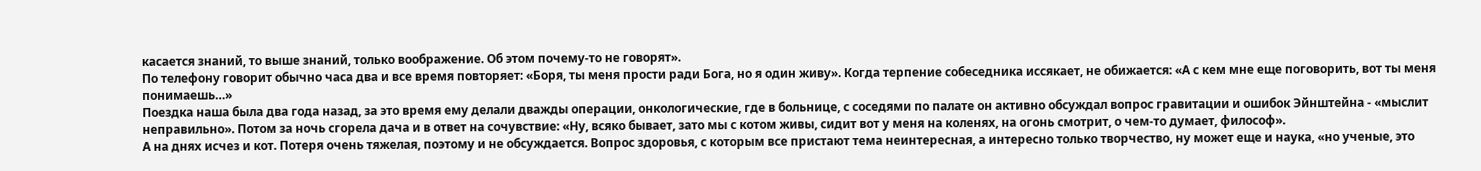касается знаний, то выше знаний, только воображение. Об этом почему-то не говорят».
По телефону говорит обычно часа два и все время повторяет: «Боря, ты меня прости ради Бога, но я один живу». Когда терпение собеседника иссякает, не обижается: «А с кем мне еще поговорить, вот ты меня понимаешь…»
Поездка наша была два года назад, за это время ему делали дважды операции, онкологические, где в больнице, с соседями по палате он активно обсуждал вопрос гравитации и ошибок Эйнштейна - «мыслит неправильно». Потом за ночь сгорела дача и в ответ на сочувствие: «Ну, всяко бывает, зато мы с котом живы, сидит вот у меня на коленях, на огонь смотрит, о чем-то думает, философ».
А на днях исчез и кот. Потеря очень тяжелая, поэтому и не обсуждается. Вопрос здоровья, с которым все пристают тема неинтересная, а интересно только творчество, ну может еще и наука, «но ученые, это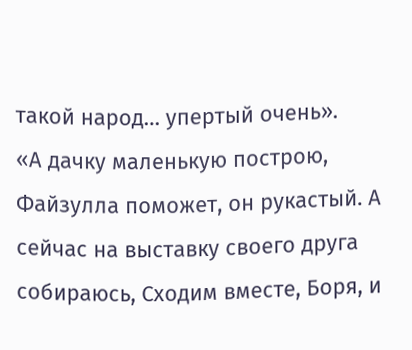такой народ… упертый очень».
«А дачку маленькую построю, Файзулла поможет, он рукастый. А сейчас на выставку своего друга собираюсь, Сходим вместе, Боря, и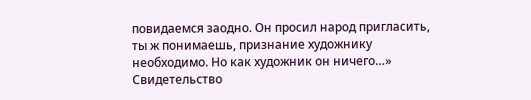повидаемся заодно. Он просил народ пригласить, ты ж понимаешь, признание художнику необходимо. Но как художник он ничего…»
Свидетельство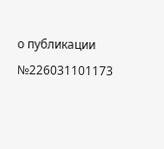о публикации №226031101173